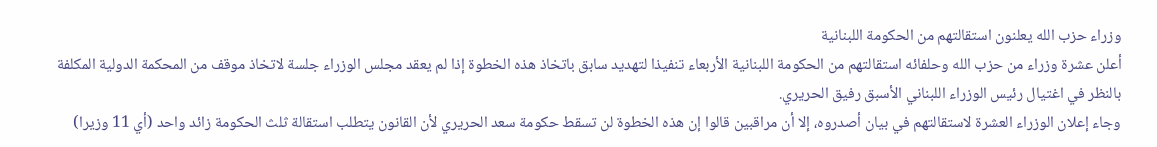وزراء حزب الله يعلنون استقالتهم من الحكومة اللبنانية
أعلن عشرة وزراء من حزب الله وحلفائه استقالتهم من الحكومة اللبنانية الأربعاء تنفيذا لتهديد سابق باتخاذ هذه الخطوة إذا لم يعقد مجلس الوزراء جلسة لاتخاذ موقف من المحكمة الدولية المكلفة بالنظر في اغتيال رئيس الوزراء اللبناني الأسبق رفيق الحريري.
وجاء إعلان الوزراء العشرة لاستقالتهم في بيان أصدروه، إلا أن مراقبين قالوا إن هذه الخطوة لن تسقط حكومة سعد الحريري لأن القانون يتطلب استقالة ثلث الحكومة زائد واحد (أي 11 وزيرا)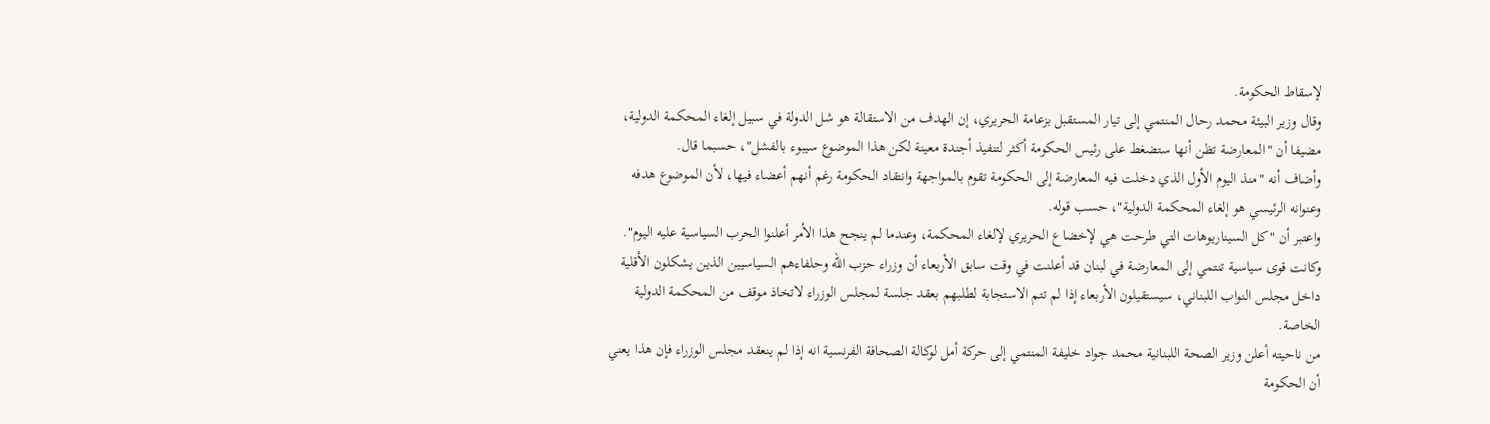لإسقاط الحكومة.
وقال وزير البيئة محمد رحال المنتمي إلى تيار المستقبل بزعامة الحريري، إن الهدف من الاستقالة هو شل الدولة في سبيل إلغاء المحكمة الدولية، مضيفا أن "المعارضة تظن أنها ستضغط على رئيس الحكومة أكثر لتنفيذ أجندة معينة لكن هذا الموضوع سيبوء بالفشل"، حسبما قال.
وأضاف أنه "منذ اليوم الأول الذي دخلت فيه المعارضة إلى الحكومة تقوم بالمواجهة وانتقاد الحكومة رغم أنهم أعضاء فيها، لأن الموضوع هدفه وعنوانه الرئيسي هو إلغاء المحكمة الدولية"، حسب قوله.
واعتبر أن "كل السيناريوهات التي طرحت هي لإخضاع الحريري لإلغاء المحكمة، وعندما لم ينجح هذا الأمر أعلنوا الحرب السياسية عليه اليوم".
وكانت قوى سياسية تنتمي إلى المعارضة في لبنان قد أعلنت في وقت سابق الأربعاء أن وزراء حزب الله وحلفاءهم السياسيين الذين يشكلون الأقلية داخل مجلس النواب اللبناني، سيستقيلون الأربعاء إذا لم تتم الاستجابة لطلبهم بعقد جلسة لمجلس الوزراء لاتخاذ موقف من المحكمة الدولية الخاصة.
من ناحيته أعلن وزير الصحة اللبنانية محمد جواد خليفة المنتمي إلى حركة أمل لوكالة الصحافة الفرنسية انه إذا لم ينعقد مجلس الوزراء فإن هذا يعني أن الحكومة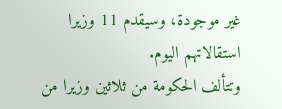غير موجودة، وسيقدم 11 وزيرا استقالاتهم اليوم.
وتتألف الحكومة من ثلاثين وزيرا من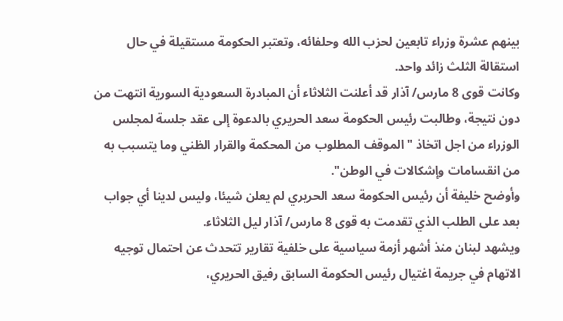بينهم عشرة وزراء تابعين لحزب الله وحلفائه، وتعتبر الحكومة مستقيلة في حال استقالة الثلث زائد واحد.
وكانت قوى 8 مارس/ آذار قد أعلنت الثلاثاء أن المبادرة السعودية السورية انتهت من دون نتيجة، وطالبت رئيس الحكومة سعد الحريري بالدعوة إلى عقد جلسة لمجلس الوزراء من اجل اتخاذ "الموقف المطلوب من المحكمة والقرار الظني وما يتسبب به من انقسامات وإشكالات في الوطن".
وأوضح خليفة أن رئيس الحكومة سعد الحريري لم يعلن شيئا، وليس لدينا أي جواب بعد على الطلب الذي تقدمت به قوى 8 مارس/ آذار ليل الثلاثاء.
ويشهد لبنان منذ أشهر أزمة سياسية على خلفية تقارير تتحدث عن احتمال توجيه الاتهام في جريمة اغتيال رئيس الحكومة السابق رفيق الحريري،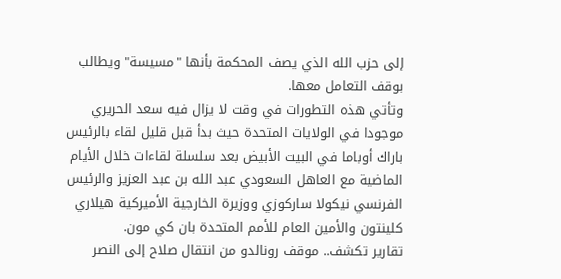إلى حزب الله الذي يصف المحكمة بأنها "مسيسة" ويطالب بوقف التعامل معها.
وتأتي هذه التطورات في وقت لا يزال فيه سعد الحريري موجودا في الولايات المتحدة حيث بدأ قبل قليل لقاء بالرئيس باراك أوباما في البيت الأبيض بعد سلسلة لقاءات خلال الأيام الماضية مع العاهل السعودي عبد الله بن عبد العزيز والرئيس الفرنسي نيكولا ساركوزي ووزيرة الخارجية الأميركية هيلاري كلينتون والأمين العام للأمم المتحدة بان كي مون.
تقارير تكشف.. موقف رونالدو من انتقال صلاح إلى النصر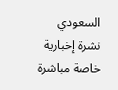السعودي
نشرة إخبارية خاصة مباشرة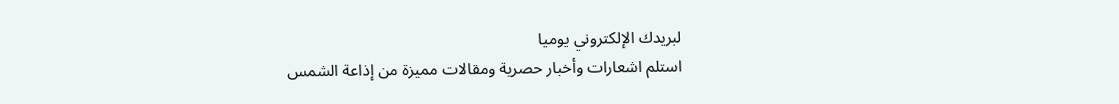لبريدك الإلكتروني يوميا
استلم اشعارات وأخبار حصرية ومقالات مميزة من إذاعة الشمس